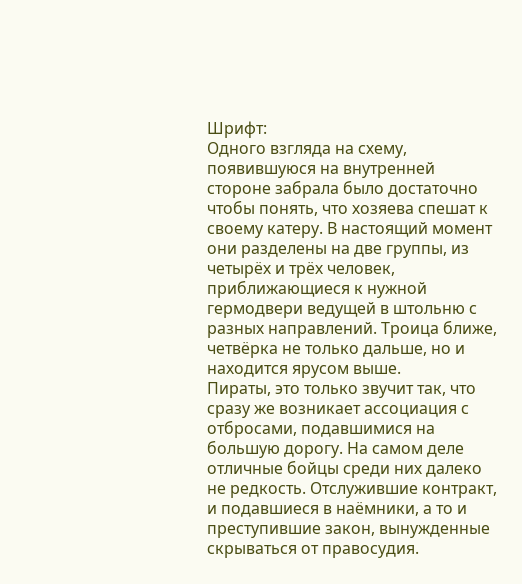Шрифт:
Одного взгляда на схему, появившуюся на внутренней стороне забрала было достаточно чтобы понять, что хозяева спешат к своему катеру. В настоящий момент они разделены на две группы, из четырёх и трёх человек, приближающиеся к нужной гермодвери ведущей в штольню с разных направлений. Троица ближе, четвёрка не только дальше, но и находится ярусом выше.
Пираты, это только звучит так, что сразу же возникает ассоциация с отбросами, подавшимися на большую дорогу. На самом деле отличные бойцы среди них далеко не редкость. Отслужившие контракт, и подавшиеся в наёмники, а то и преступившие закон, вынужденные скрываться от правосудия.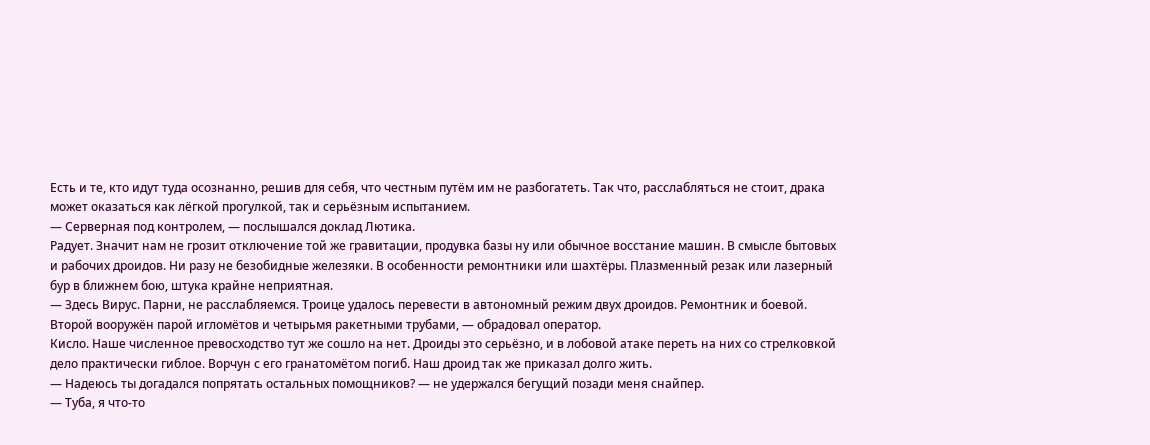Есть и те, кто идут туда осознанно, решив для себя, что честным путём им не разбогатеть. Так что, расслабляться не стоит, драка может оказаться как лёгкой прогулкой, так и серьёзным испытанием.
— Серверная под контролем, — послышался доклад Лютика.
Радует. Значит нам не грозит отключение той же гравитации, продувка базы ну или обычное восстание машин. В смысле бытовых и рабочих дроидов. Ни разу не безобидные железяки. В особенности ремонтники или шахтёры. Плазменный резак или лазерный бур в ближнем бою, штука крайне неприятная.
— Здесь Вирус. Парни, не расслабляемся. Троице удалось перевести в автономный режим двух дроидов. Ремонтник и боевой. Второй вооружён парой игломётов и четырьмя ракетными трубами, — обрадовал оператор.
Кисло. Наше численное превосходство тут же сошло на нет. Дроиды это серьёзно, и в лобовой атаке переть на них со стрелковкой дело практически гиблое. Ворчун с его гранатомётом погиб. Наш дроид так же приказал долго жить.
— Надеюсь ты догадался попрятать остальных помощников? — не удержался бегущий позади меня снайпер.
— Туба, я что-то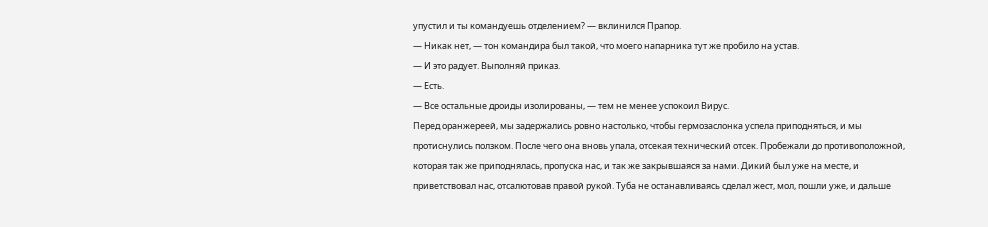упустил и ты командуешь отделением? — вклинился Прапор.
— Никак нет, — тон командира был такой, что моего напарника тут же пробило на устав.
— И это радует. Выполняй приказ.
— Есть.
— Все остальные дроиды изолированы, — тем не менее успокоил Вирус.
Перед оранжереей, мы задержались ровно настолько, чтобы гермозаслонка успела приподняться, и мы протиснулись ползком. После чего она вновь упала, отсекая технический отсек. Пробежали до противоположной, которая так же приподнялась, пропуска нас, и так же закрывшаяся за нами. Дикий был уже на месте, и приветствовал нас, отсалютовав правой рукой. Туба не останавливаясь сделал жест, мол, пошли уже, и дальше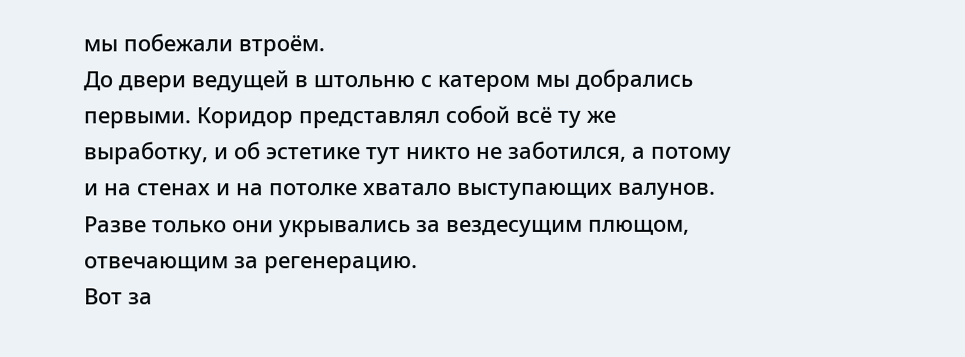мы побежали втроём.
До двери ведущей в штольню с катером мы добрались первыми. Коридор представлял собой всё ту же выработку, и об эстетике тут никто не заботился, а потому и на стенах и на потолке хватало выступающих валунов. Разве только они укрывались за вездесущим плющом, отвечающим за регенерацию.
Вот за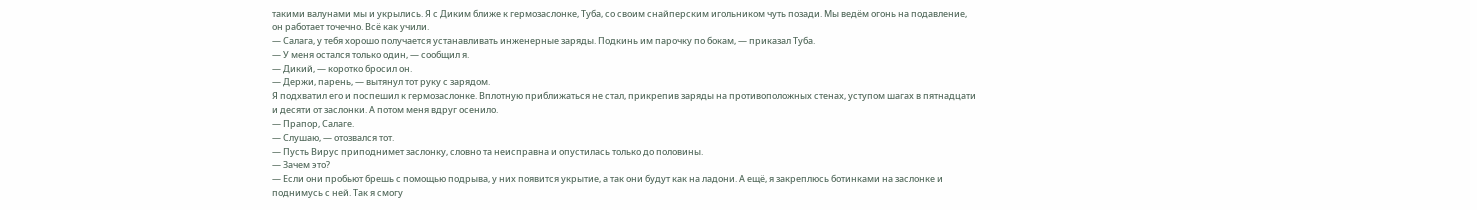такими валунами мы и укрылись. Я с Диким ближе к гермозаслонке, Туба, со своим снайперским игольником чуть позади. Мы ведём огонь на подавление, он работает точечно. Всё как учили.
— Салага, у тебя хорошо получается устанавливать инженерные заряды. Подкинь им парочку по бокам, — приказал Туба.
— У меня остался только один, — сообщил я.
— Дикий, — коротко бросил он.
— Держи, парень, — вытянул тот руку с зарядом.
Я подхватил его и поспешил к гермозаслонке. Вплотную приближаться не стал, прикрепив заряды на противоположных стенах, уступом шагах в пятнадцати и десяти от заслонки. А потом меня вдруг осенило.
— Прапор, Салаге.
— Слушаю, — отозвался тот.
— Пусть Вирус приподнимет заслонку, словно та неисправна и опустилась только до половины.
— Зачем это?
— Если они пробьют брешь с помощью подрыва, у них появится укрытие, а так они будут как на ладони. А ещё, я закреплюсь ботинками на заслонке и поднимусь с ней. Так я смогу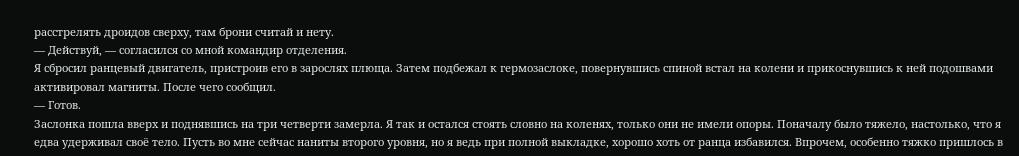расстрелять дроидов сверху, там брони считай и нету.
— Действуй, — согласился со мной командир отделения.
Я сбросил ранцевый двигатель, пристроив его в зарослях плюща. Затем подбежал к гермозаслоке, повернувшись спиной встал на колени и прикоснувшись к ней подошвами активировал магниты. После чего сообщил.
— Готов.
Заслонка пошла вверх и поднявшись на три четверти замерла. Я так и остался стоять словно на коленях, только они не имели опоры. Поначалу было тяжело, настолько, что я едва удерживал своё тело. Пусть во мне сейчас наниты второго уровня, но я ведь при полной выкладке, хорошо хоть от ранца избавился. Впрочем, особенно тяжко пришлось в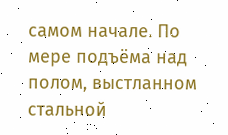самом начале. По мере подъёма над полом, выстланном стальной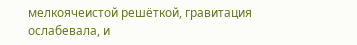мелкоячеистой решёткой, гравитация ослабевала, и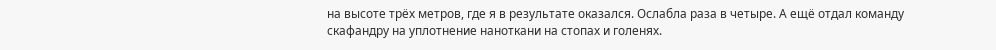на высоте трёх метров, где я в результате оказался. Ослабла раза в четыре. А ещё отдал команду скафандру на уплотнение наноткани на стопах и голенях.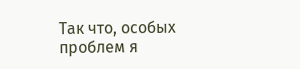Так что, особых проблем я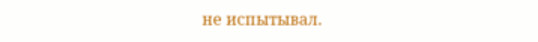не испытывал.